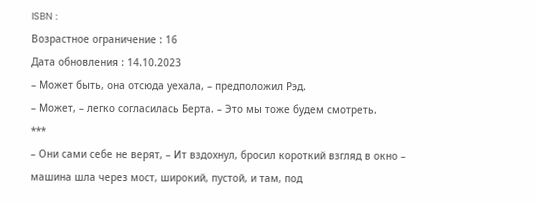ISBN :
Возрастное ограничение : 16
Дата обновления : 14.10.2023
– Может быть, она отсюда уехала, – предположил Рэд.
– Может, – легко согласилась Берта. – Это мы тоже будем смотреть.
***
– Они сами себе не верят, – Ит вздохнул, бросил короткий взгляд в окно – машина шла через мост, широкий, пустой, и там, под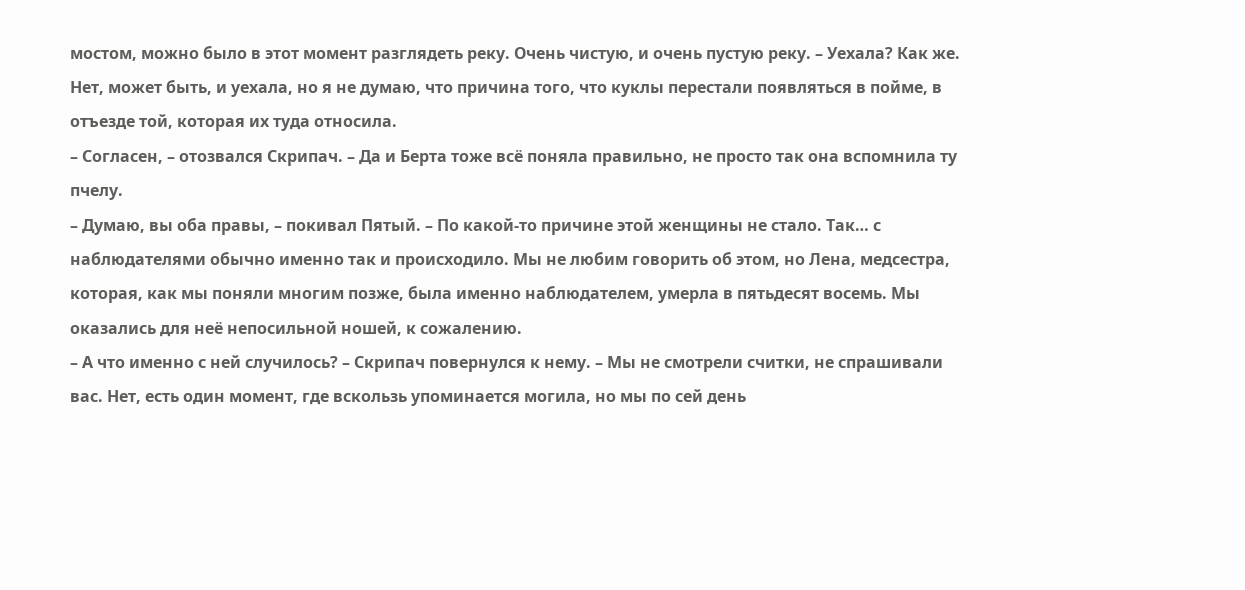мостом, можно было в этот момент разглядеть реку. Очень чистую, и очень пустую реку. – Уехала? Как же. Нет, может быть, и уехала, но я не думаю, что причина того, что куклы перестали появляться в пойме, в отъезде той, которая их туда относила.
– Согласен, – отозвался Скрипач. – Да и Берта тоже всё поняла правильно, не просто так она вспомнила ту пчелу.
– Думаю, вы оба правы, – покивал Пятый. – По какой-то причине этой женщины не стало. Так… с наблюдателями обычно именно так и происходило. Мы не любим говорить об этом, но Лена, медсестра, которая, как мы поняли многим позже, была именно наблюдателем, умерла в пятьдесят восемь. Мы оказались для неё непосильной ношей, к сожалению.
– А что именно с ней случилось? – Скрипач повернулся к нему. – Мы не смотрели считки, не спрашивали вас. Нет, есть один момент, где вскользь упоминается могила, но мы по сей день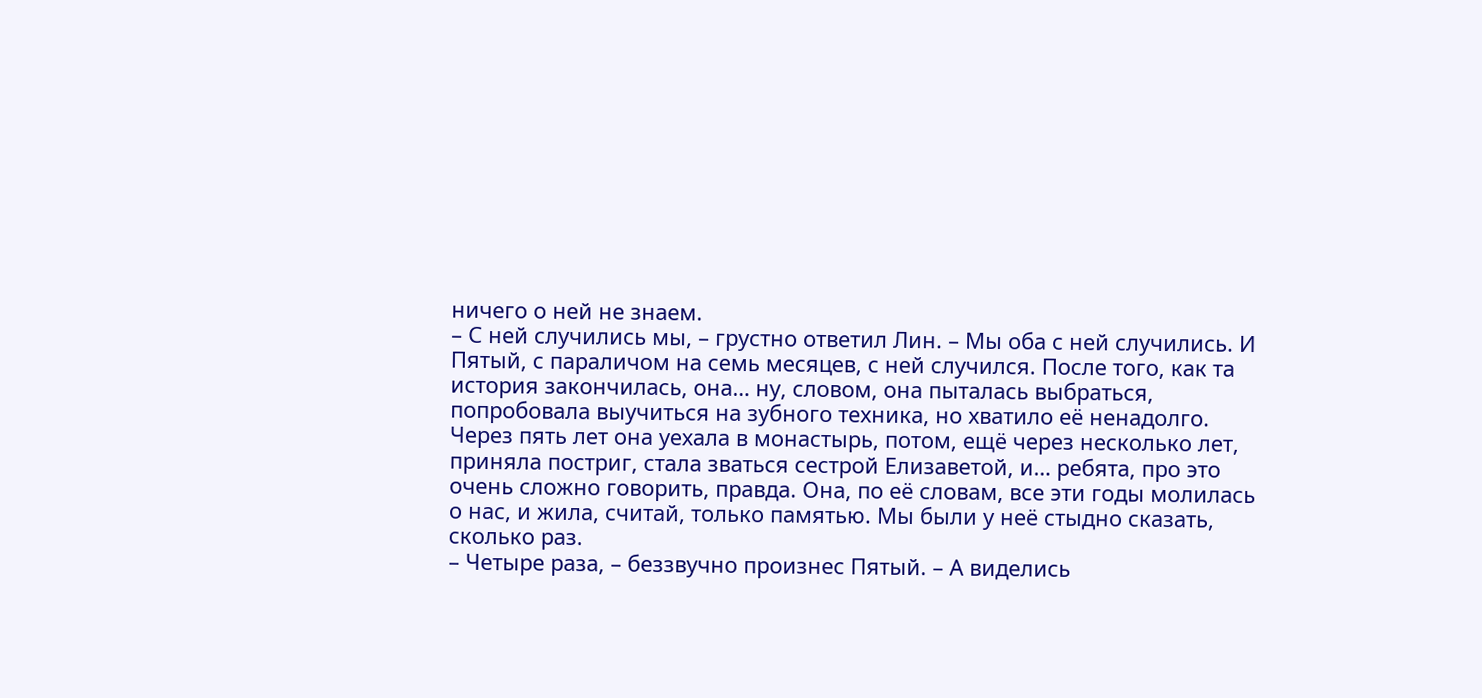ничего о ней не знаем.
– С ней случились мы, – грустно ответил Лин. – Мы оба с ней случились. И Пятый, с параличом на семь месяцев, с ней случился. После того, как та история закончилась, она… ну, словом, она пыталась выбраться, попробовала выучиться на зубного техника, но хватило её ненадолго. Через пять лет она уехала в монастырь, потом, ещё через несколько лет, приняла постриг, стала зваться сестрой Елизаветой, и… ребята, про это очень сложно говорить, правда. Она, по её словам, все эти годы молилась о нас, и жила, считай, только памятью. Мы были у неё стыдно сказать, сколько раз.
– Четыре раза, – беззвучно произнес Пятый. – А виделись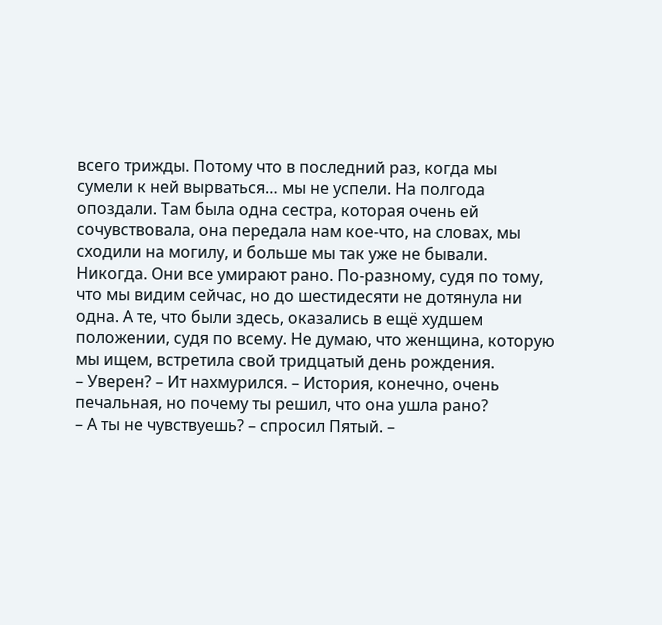всего трижды. Потому что в последний раз, когда мы сумели к ней вырваться… мы не успели. На полгода опоздали. Там была одна сестра, которая очень ей сочувствовала, она передала нам кое-что, на словах, мы сходили на могилу, и больше мы так уже не бывали. Никогда. Они все умирают рано. По-разному, судя по тому, что мы видим сейчас, но до шестидесяти не дотянула ни одна. А те, что были здесь, оказались в ещё худшем положении, судя по всему. Не думаю, что женщина, которую мы ищем, встретила свой тридцатый день рождения.
– Уверен? – Ит нахмурился. – История, конечно, очень печальная, но почему ты решил, что она ушла рано?
– А ты не чувствуешь? – спросил Пятый. –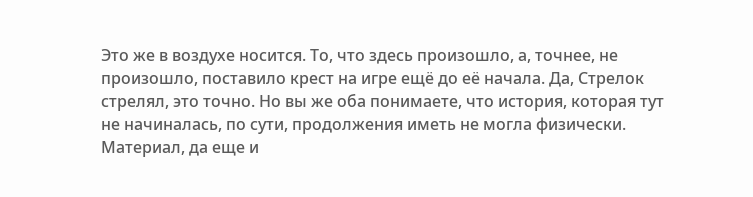Это же в воздухе носится. То, что здесь произошло, а, точнее, не произошло, поставило крест на игре ещё до её начала. Да, Стрелок стрелял, это точно. Но вы же оба понимаете, что история, которая тут не начиналась, по сути, продолжения иметь не могла физически. Материал, да еще и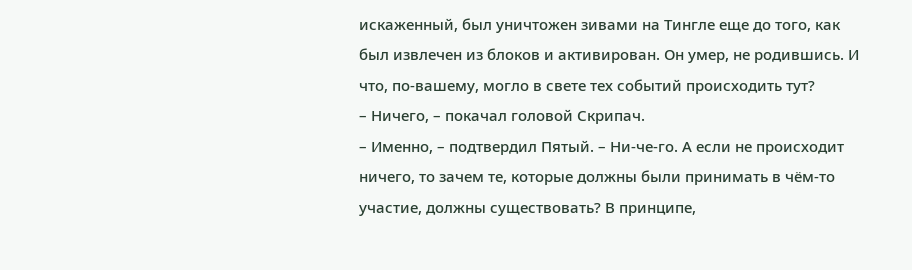искаженный, был уничтожен зивами на Тингле еще до того, как был извлечен из блоков и активирован. Он умер, не родившись. И что, по-вашему, могло в свете тех событий происходить тут?
– Ничего, – покачал головой Скрипач.
– Именно, – подтвердил Пятый. – Ни-че-го. А если не происходит ничего, то зачем те, которые должны были принимать в чём-то участие, должны существовать? В принципе,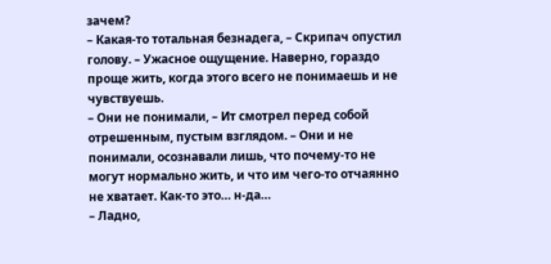зачем?
– Какая-то тотальная безнадега, – Скрипач опустил голову. – Ужасное ощущение. Наверно, гораздо проще жить, когда этого всего не понимаешь и не чувствуешь.
– Они не понимали, – Ит смотрел перед собой отрешенным, пустым взглядом. – Они и не понимали, осознавали лишь, что почему-то не могут нормально жить, и что им чего-то отчаянно не хватает. Как-то это… н-да…
– Ладно,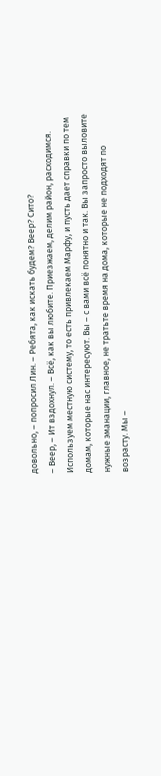довольно, – попросил Лин. – Ребята, как искать будем? Веер? Сито?
– Веер, – Ит вздохнул. – Всё, как вы любите. Приезжаем, делим район, расходимся. Используем местную систему, то есть привлекаем Марфу, и пусть дает справки по тем домам, которые нас интересуют. Вы – с вами всё понятно и так. Вы запросто выловите нужные эманации, главное, не тратьте время на дома, которые не подходят по возрасту. Мы –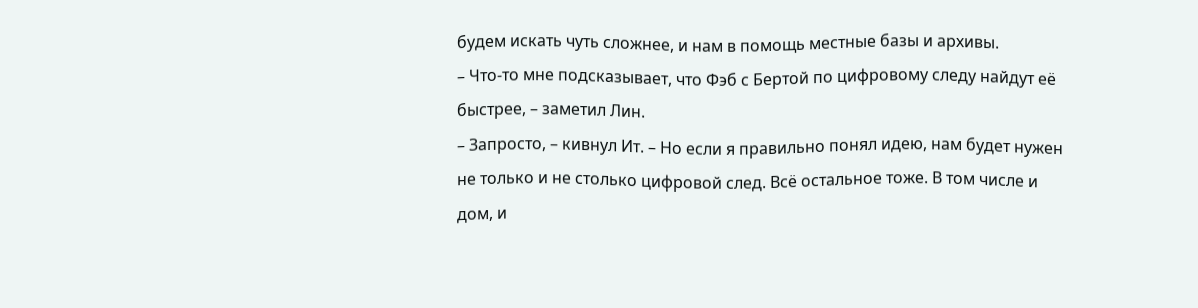будем искать чуть сложнее, и нам в помощь местные базы и архивы.
– Что-то мне подсказывает, что Фэб с Бертой по цифровому следу найдут её быстрее, – заметил Лин.
– Запросто, – кивнул Ит. – Но если я правильно понял идею, нам будет нужен не только и не столько цифровой след. Всё остальное тоже. В том числе и дом, и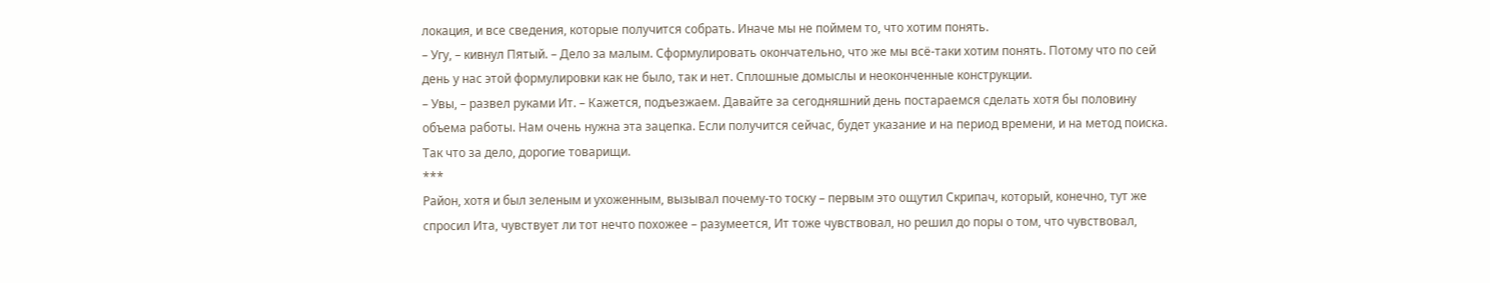локация, и все сведения, которые получится собрать. Иначе мы не поймем то, что хотим понять.
– Угу, – кивнул Пятый. – Дело за малым. Сформулировать окончательно, что же мы всё-таки хотим понять. Потому что по сей день у нас этой формулировки как не было, так и нет. Сплошные домыслы и неоконченные конструкции.
– Увы, – развел руками Ит. – Кажется, подъезжаем. Давайте за сегодняшний день постараемся сделать хотя бы половину объема работы. Нам очень нужна эта зацепка. Если получится сейчас, будет указание и на период времени, и на метод поиска. Так что за дело, дорогие товарищи.
***
Район, хотя и был зеленым и ухоженным, вызывал почему-то тоску – первым это ощутил Скрипач, который, конечно, тут же спросил Ита, чувствует ли тот нечто похожее – разумеется, Ит тоже чувствовал, но решил до поры о том, что чувствовал,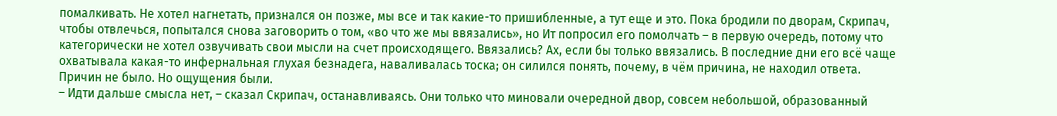помалкивать. Не хотел нагнетать, признался он позже, мы все и так какие-то пришибленные, а тут еще и это. Пока бродили по дворам, Скрипач, чтобы отвлечься, попытался снова заговорить о том, «во что же мы ввязались», но Ит попросил его помолчать – в первую очередь, потому что категорически не хотел озвучивать свои мысли на счет происходящего. Ввязались? Ах, если бы только ввязались. В последние дни его всё чаще охватывала какая-то инфернальная глухая безнадега, наваливалась тоска; он силился понять, почему, в чём причина, не находил ответа. Причин не было. Но ощущения были.
– Идти дальше смысла нет, – сказал Скрипач, останавливаясь. Они только что миновали очередной двор, совсем небольшой, образованный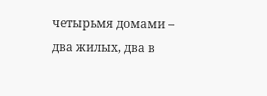четырьмя домами – два жилых, два в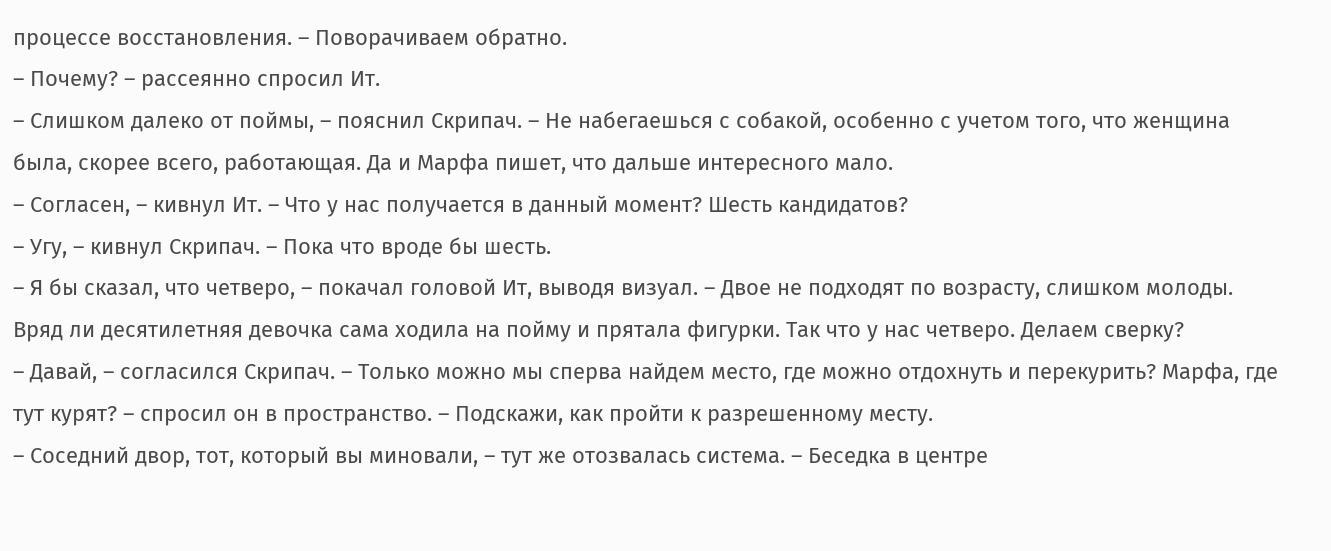процессе восстановления. – Поворачиваем обратно.
– Почему? – рассеянно спросил Ит.
– Слишком далеко от поймы, – пояснил Скрипач. – Не набегаешься с собакой, особенно с учетом того, что женщина была, скорее всего, работающая. Да и Марфа пишет, что дальше интересного мало.
– Согласен, – кивнул Ит. – Что у нас получается в данный момент? Шесть кандидатов?
– Угу, – кивнул Скрипач. – Пока что вроде бы шесть.
– Я бы сказал, что четверо, – покачал головой Ит, выводя визуал. – Двое не подходят по возрасту, слишком молоды. Вряд ли десятилетняя девочка сама ходила на пойму и прятала фигурки. Так что у нас четверо. Делаем сверку?
– Давай, – согласился Скрипач. – Только можно мы сперва найдем место, где можно отдохнуть и перекурить? Марфа, где тут курят? – спросил он в пространство. – Подскажи, как пройти к разрешенному месту.
– Соседний двор, тот, который вы миновали, – тут же отозвалась система. – Беседка в центре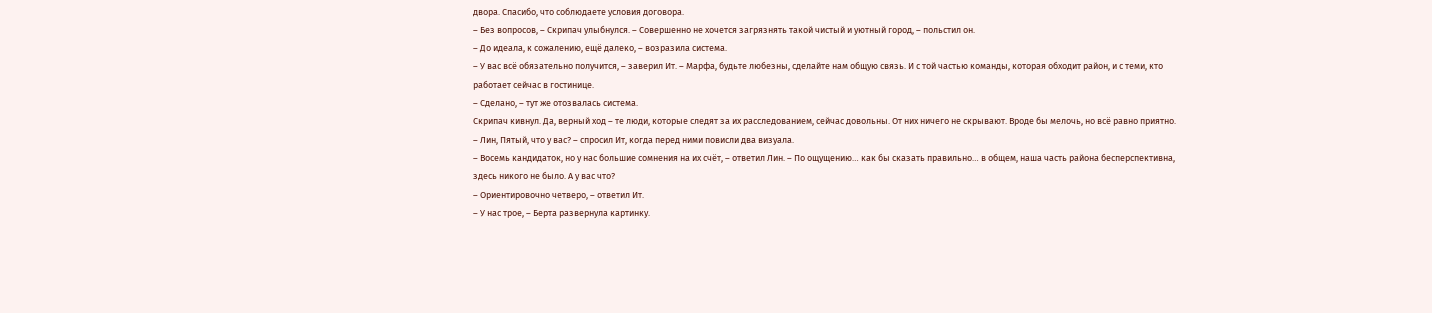двора. Спасибо, что соблюдаете условия договора.
– Без вопросов, – Скрипач улыбнулся. – Совершенно не хочется загрязнять такой чистый и уютный город, – польстил он.
– До идеала, к сожалению, ещё далеко, – возразила система.
– У вас всё обязательно получится, – заверил Ит. – Марфа, будьте любезны, сделайте нам общую связь. И с той частью команды, которая обходит район, и с теми, кто работает сейчас в гостинице.
– Сделано, – тут же отозвалась система.
Скрипач кивнул. Да, верный ход – те люди, которые следят за их расследованием, сейчас довольны. От них ничего не скрывают. Вроде бы мелочь, но всё равно приятно.
– Лин, Пятый, что у вас? – спросил Ит, когда перед ними повисли два визуала.
– Восемь кандидаток, но у нас большие сомнения на их счёт, – ответил Лин. – По ощущению… как бы сказать правильно… в общем, наша часть района бесперспективна, здесь никого не было. А у вас что?
– Ориентировочно четверо, – ответил Ит.
– У нас трое, – Берта развернула картинку.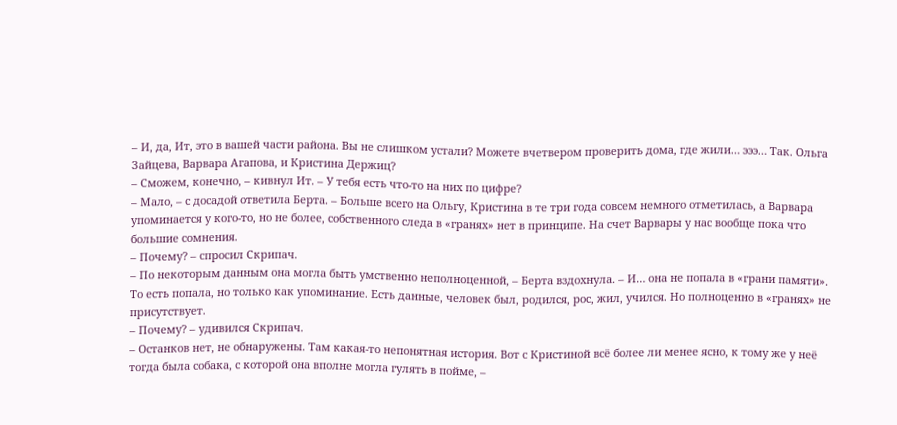– И, да, Ит, это в вашей части района. Вы не слишком устали? Можете вчетвером проверить дома, где жили… эээ… Так. Ольга Зайцева, Варвара Агапова, и Кристина Держиц?
– Сможем, конечно, – кивнул Ит. – У тебя есть что-то на них по цифре?
– Мало, – с досадой ответила Берта. – Больше всего на Ольгу, Кристина в те три года совсем немного отметилась, а Варвара упоминается у кого-то, но не более, собственного следа в «гранях» нет в принципе. На счет Варвары у нас вообще пока что большие сомнения.
– Почему? – спросил Скрипач.
– По некоторым данным она могла быть умственно неполноценной, – Берта вздохнула. – И… она не попала в «грани памяти». То есть попала, но только как упоминание. Есть данные, человек был, родился, рос, жил, учился. Но полноценно в «гранях» не присутствует.
– Почему? – удивился Скрипач.
– Останков нет, не обнаружены. Там какая-то непонятная история. Вот с Кристиной всё более ли менее ясно, к тому же у неё тогда была собака, с которой она вполне могла гулять в пойме, –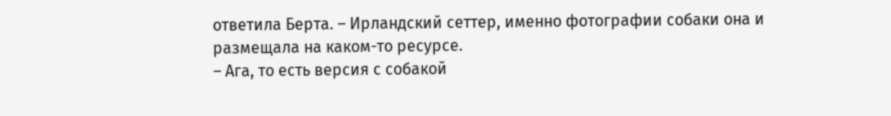ответила Берта. – Ирландский сеттер, именно фотографии собаки она и размещала на каком-то ресурсе.
– Ага, то есть версия с собакой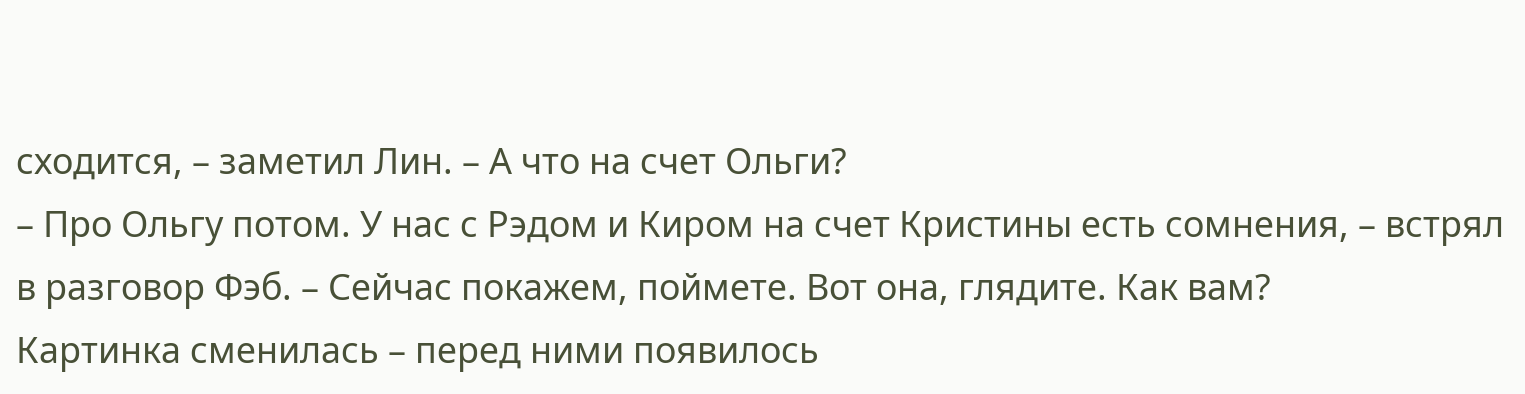сходится, – заметил Лин. – А что на счет Ольги?
– Про Ольгу потом. У нас с Рэдом и Киром на счет Кристины есть сомнения, – встрял в разговор Фэб. – Сейчас покажем, поймете. Вот она, глядите. Как вам?
Картинка сменилась – перед ними появилось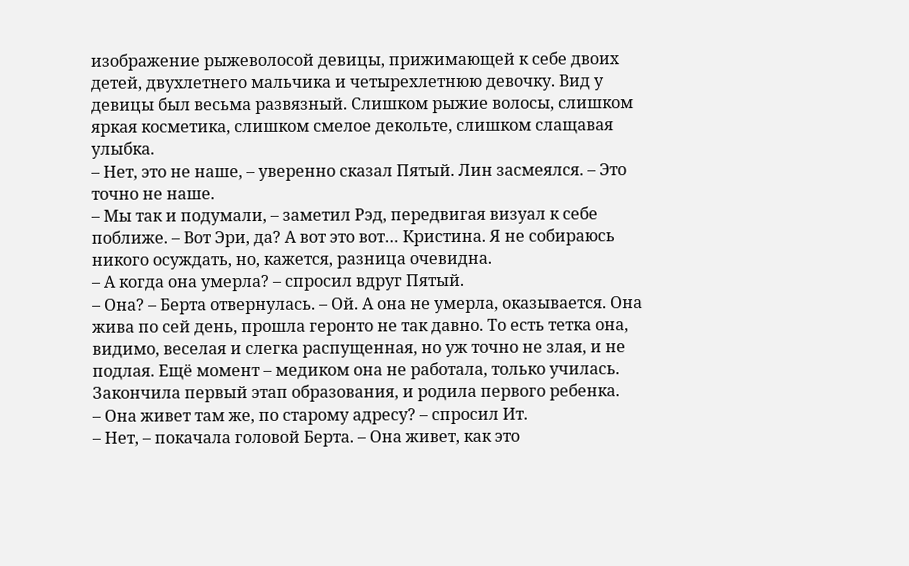изображение рыжеволосой девицы, прижимающей к себе двоих детей, двухлетнего мальчика и четырехлетнюю девочку. Вид у девицы был весьма развязный. Слишком рыжие волосы, слишком яркая косметика, слишком смелое декольте, слишком слащавая улыбка.
– Нет, это не наше, – уверенно сказал Пятый. Лин засмеялся. – Это точно не наше.
– Мы так и подумали, – заметил Рэд, передвигая визуал к себе поближе. – Вот Эри, да? А вот это вот… Кристина. Я не собираюсь никого осуждать, но, кажется, разница очевидна.
– А когда она умерла? – спросил вдруг Пятый.
– Она? – Берта отвернулась. – Ой. А она не умерла, оказывается. Она жива по сей день, прошла геронто не так давно. То есть тетка она, видимо, веселая и слегка распущенная, но уж точно не злая, и не подлая. Ещё момент – медиком она не работала, только училась. Закончила первый этап образования, и родила первого ребенка.
– Она живет там же, по старому адресу? – спросил Ит.
– Нет, – покачала головой Берта. – Она живет, как это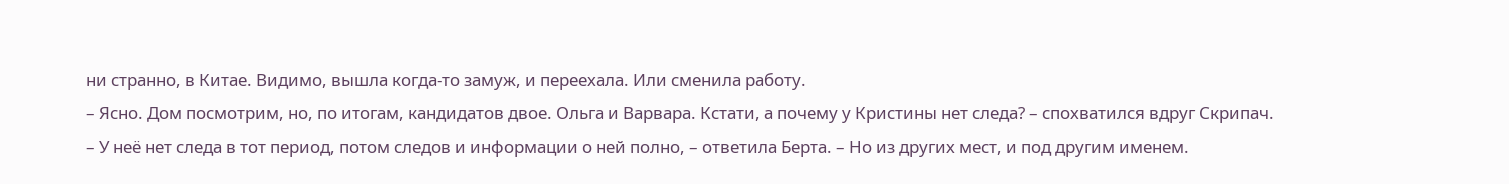ни странно, в Китае. Видимо, вышла когда-то замуж, и переехала. Или сменила работу.
– Ясно. Дом посмотрим, но, по итогам, кандидатов двое. Ольга и Варвара. Кстати, а почему у Кристины нет следа? – спохватился вдруг Скрипач.
– У неё нет следа в тот период, потом следов и информации о ней полно, – ответила Берта. – Но из других мест, и под другим именем.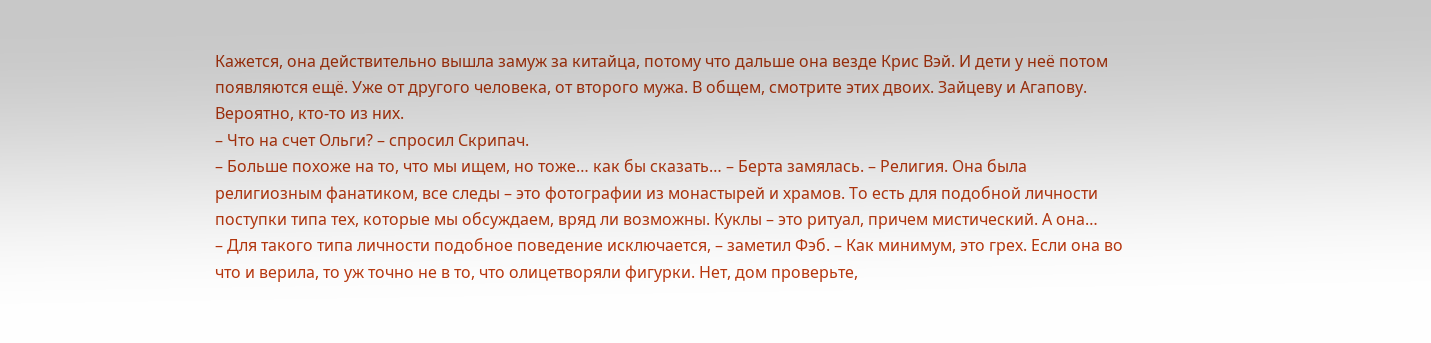Кажется, она действительно вышла замуж за китайца, потому что дальше она везде Крис Вэй. И дети у неё потом появляются ещё. Уже от другого человека, от второго мужа. В общем, смотрите этих двоих. Зайцеву и Агапову. Вероятно, кто-то из них.
– Что на счет Ольги? – спросил Скрипач.
– Больше похоже на то, что мы ищем, но тоже… как бы сказать… – Берта замялась. – Религия. Она была религиозным фанатиком, все следы – это фотографии из монастырей и храмов. То есть для подобной личности поступки типа тех, которые мы обсуждаем, вряд ли возможны. Куклы – это ритуал, причем мистический. А она…
– Для такого типа личности подобное поведение исключается, – заметил Фэб. – Как минимум, это грех. Если она во что и верила, то уж точно не в то, что олицетворяли фигурки. Нет, дом проверьте,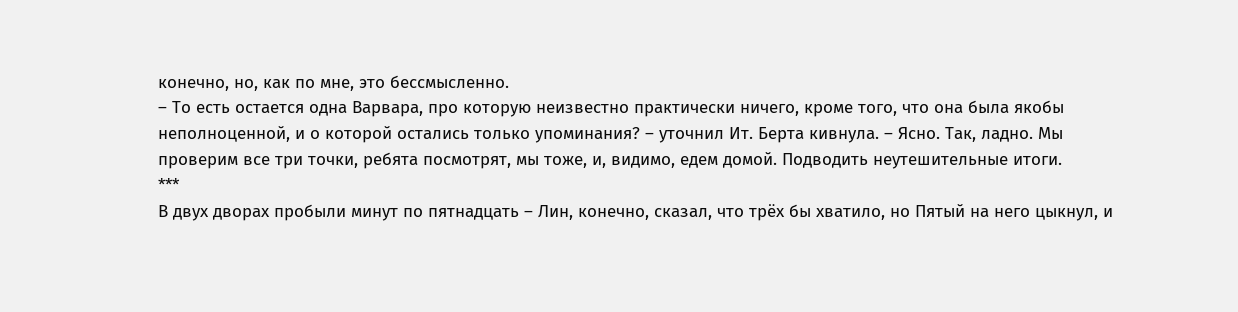конечно, но, как по мне, это бессмысленно.
– То есть остается одна Варвара, про которую неизвестно практически ничего, кроме того, что она была якобы неполноценной, и о которой остались только упоминания? – уточнил Ит. Берта кивнула. – Ясно. Так, ладно. Мы проверим все три точки, ребята посмотрят, мы тоже, и, видимо, едем домой. Подводить неутешительные итоги.
***
В двух дворах пробыли минут по пятнадцать – Лин, конечно, сказал, что трёх бы хватило, но Пятый на него цыкнул, и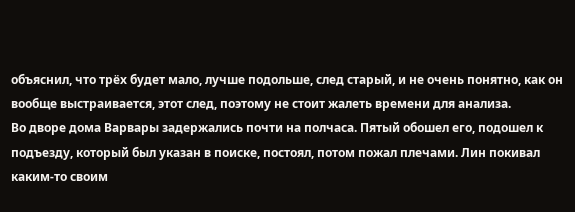объяснил, что трёх будет мало, лучше подольше, след старый, и не очень понятно, как он вообще выстраивается, этот след, поэтому не стоит жалеть времени для анализа.
Во дворе дома Варвары задержались почти на полчаса. Пятый обошел его, подошел к подъезду, который был указан в поиске, постоял, потом пожал плечами. Лин покивал каким-то своим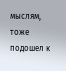мыслям, тоже подошел к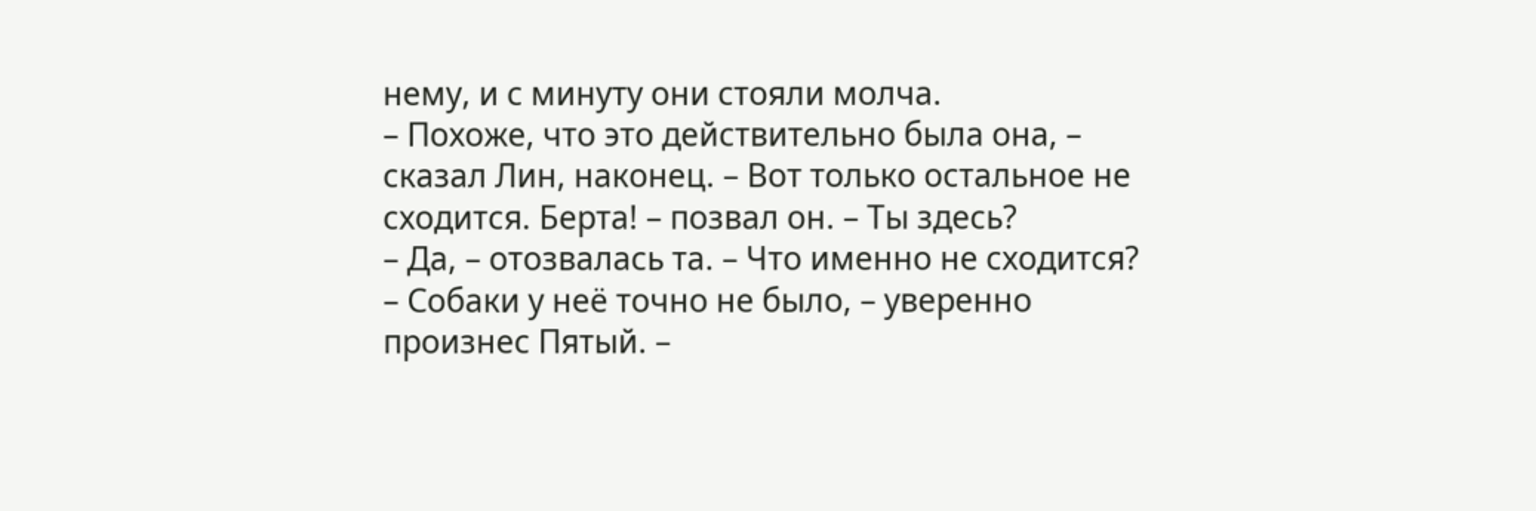нему, и с минуту они стояли молча.
– Похоже, что это действительно была она, – сказал Лин, наконец. – Вот только остальное не сходится. Берта! – позвал он. – Ты здесь?
– Да, – отозвалась та. – Что именно не сходится?
– Собаки у неё точно не было, – уверенно произнес Пятый. –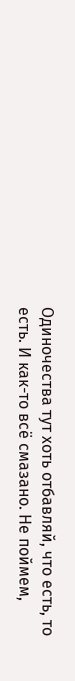Одиночества тут хоть отбавляй, что есть, то есть. И как-то всё смазано. Не поймем,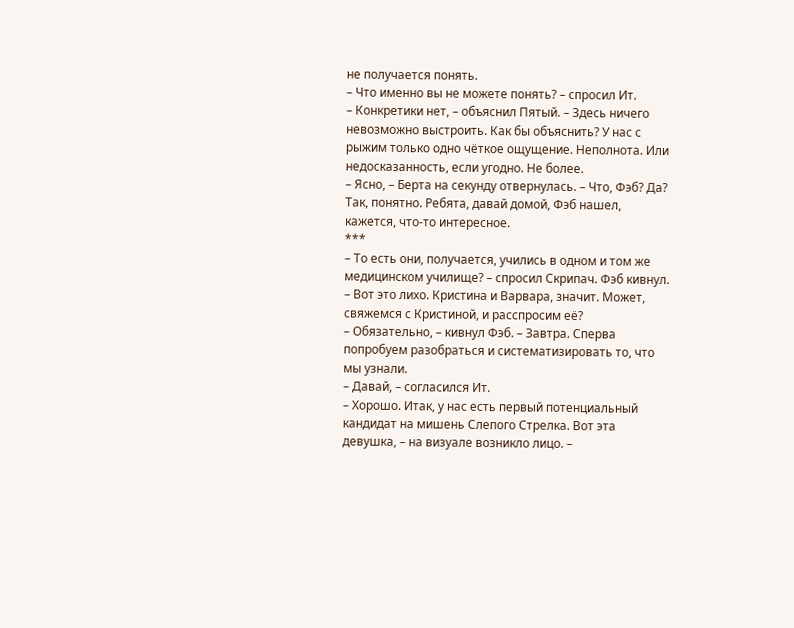не получается понять.
– Что именно вы не можете понять? – спросил Ит.
– Конкретики нет, – объяснил Пятый. – Здесь ничего невозможно выстроить. Как бы объяснить? У нас с рыжим только одно чёткое ощущение. Неполнота. Или недосказанность, если угодно. Не более.
– Ясно, – Берта на секунду отвернулась. – Что, Фэб? Да? Так, понятно. Ребята, давай домой, Фэб нашел, кажется, что-то интересное.
***
– То есть они, получается, учились в одном и том же медицинском училище? – спросил Скрипач. Фэб кивнул. – Вот это лихо. Кристина и Варвара, значит. Может, свяжемся с Кристиной, и расспросим её?
– Обязательно, – кивнул Фэб. – Завтра. Сперва попробуем разобраться и систематизировать то, что мы узнали.
– Давай, – согласился Ит.
– Хорошо. Итак, у нас есть первый потенциальный кандидат на мишень Слепого Стрелка. Вот эта девушка, – на визуале возникло лицо. –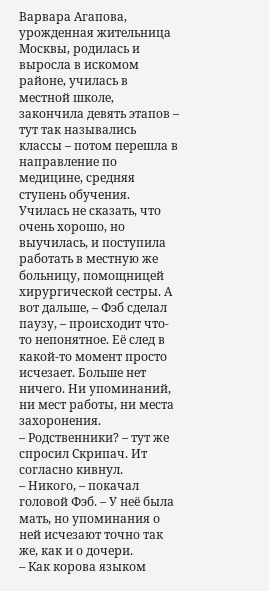Варвара Агапова, урожденная жительница Москвы, родилась и выросла в искомом районе, училась в местной школе, закончила девять этапов – тут так назывались классы – потом перешла в направление по медицине, средняя ступень обучения. Училась не сказать, что очень хорошо, но выучилась, и поступила работать в местную же больницу, помощницей хирургической сестры. А вот дальше, – Фэб сделал паузу, – происходит что-то непонятное. Её след в какой-то момент просто исчезает. Больше нет ничего. Ни упоминаний, ни мест работы, ни места захоронения.
– Родственники? – тут же спросил Скрипач. Ит согласно кивнул.
– Никого, – покачал головой Фэб. – У неё была мать, но упоминания о ней исчезают точно так же, как и о дочери.
– Как корова языком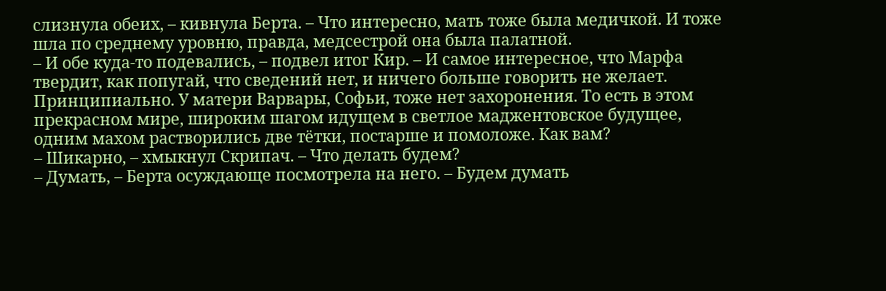слизнула обеих, – кивнула Берта. – Что интересно, мать тоже была медичкой. И тоже шла по среднему уровню, правда, медсестрой она была палатной.
– И обе куда-то подевались, – подвел итог Кир. – И самое интересное, что Марфа твердит, как попугай, что сведений нет, и ничего больше говорить не желает. Принципиально. У матери Варвары, Софьи, тоже нет захоронения. То есть в этом прекрасном мире, широким шагом идущем в светлое маджентовское будущее, одним махом растворились две тётки, постарше и помоложе. Как вам?
– Шикарно, – хмыкнул Скрипач. – Что делать будем?
– Думать, – Берта осуждающе посмотрела на него. – Будем думать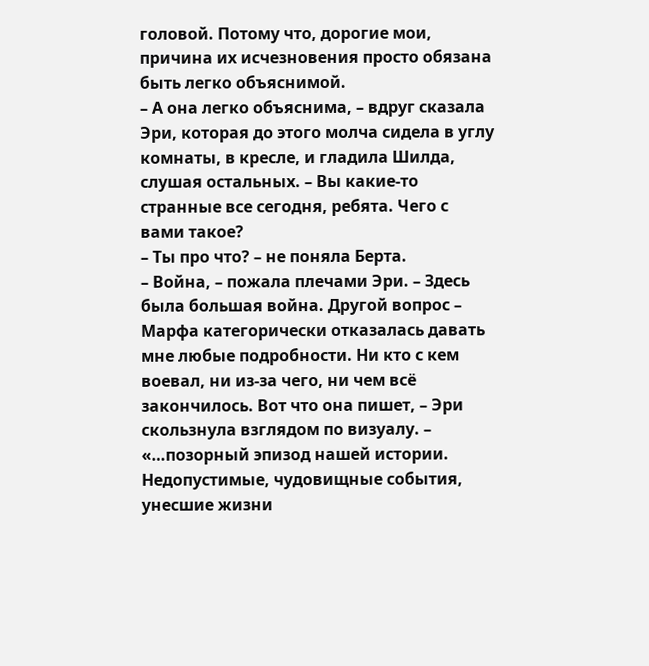головой. Потому что, дорогие мои, причина их исчезновения просто обязана быть легко объяснимой.
– А она легко объяснима, – вдруг сказала Эри, которая до этого молча сидела в углу комнаты, в кресле, и гладила Шилда, слушая остальных. – Вы какие-то странные все сегодня, ребята. Чего с вами такое?
– Ты про что? – не поняла Берта.
– Война, – пожала плечами Эри. – Здесь была большая война. Другой вопрос – Марфа категорически отказалась давать мне любые подробности. Ни кто с кем воевал, ни из-за чего, ни чем всё закончилось. Вот что она пишет, – Эри скользнула взглядом по визуалу. – «…позорный эпизод нашей истории. Недопустимые, чудовищные события, унесшие жизни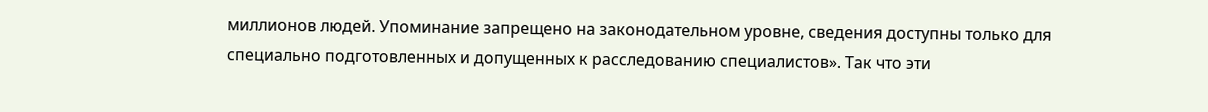миллионов людей. Упоминание запрещено на законодательном уровне, сведения доступны только для специально подготовленных и допущенных к расследованию специалистов». Так что эти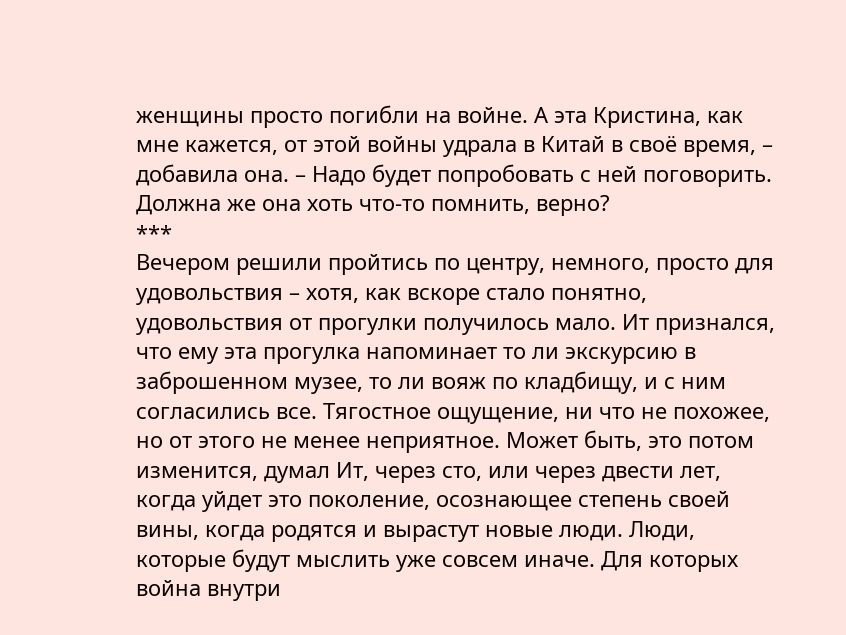женщины просто погибли на войне. А эта Кристина, как мне кажется, от этой войны удрала в Китай в своё время, – добавила она. – Надо будет попробовать с ней поговорить. Должна же она хоть что-то помнить, верно?
***
Вечером решили пройтись по центру, немного, просто для удовольствия – хотя, как вскоре стало понятно, удовольствия от прогулки получилось мало. Ит признался, что ему эта прогулка напоминает то ли экскурсию в заброшенном музее, то ли вояж по кладбищу, и с ним согласились все. Тягостное ощущение, ни что не похожее, но от этого не менее неприятное. Может быть, это потом изменится, думал Ит, через сто, или через двести лет, когда уйдет это поколение, осознающее степень своей вины, когда родятся и вырастут новые люди. Люди, которые будут мыслить уже совсем иначе. Для которых война внутри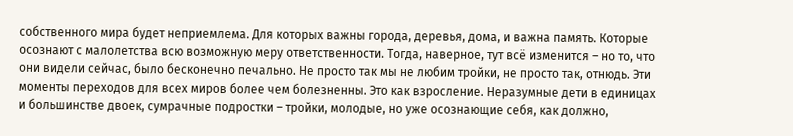собственного мира будет неприемлема. Для которых важны города, деревья, дома, и важна память. Которые осознают с малолетства всю возможную меру ответственности. Тогда, наверное, тут всё изменится – но то, что они видели сейчас, было бесконечно печально. Не просто так мы не любим тройки, не просто так, отнюдь. Эти моменты переходов для всех миров более чем болезненны. Это как взросление. Неразумные дети в единицах и большинстве двоек, сумрачные подростки – тройки, молодые, но уже осознающие себя, как должно,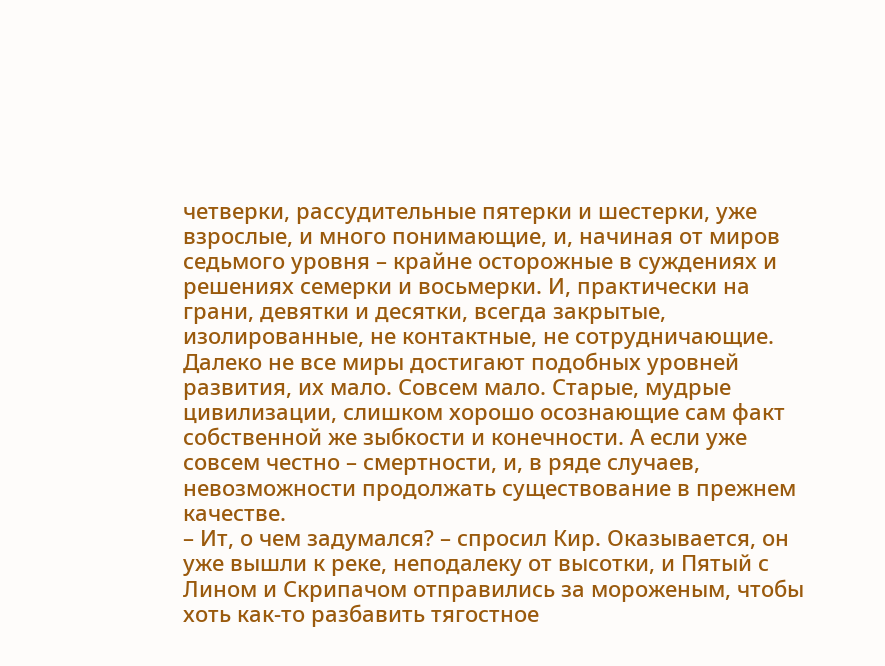четверки, рассудительные пятерки и шестерки, уже взрослые, и много понимающие, и, начиная от миров седьмого уровня – крайне осторожные в суждениях и решениях семерки и восьмерки. И, практически на грани, девятки и десятки, всегда закрытые, изолированные, не контактные, не сотрудничающие. Далеко не все миры достигают подобных уровней развития, их мало. Совсем мало. Старые, мудрые цивилизации, слишком хорошо осознающие сам факт собственной же зыбкости и конечности. А если уже совсем честно – смертности, и, в ряде случаев, невозможности продолжать существование в прежнем качестве.
– Ит, о чем задумался? – спросил Кир. Оказывается, он уже вышли к реке, неподалеку от высотки, и Пятый с Лином и Скрипачом отправились за мороженым, чтобы хоть как-то разбавить тягостное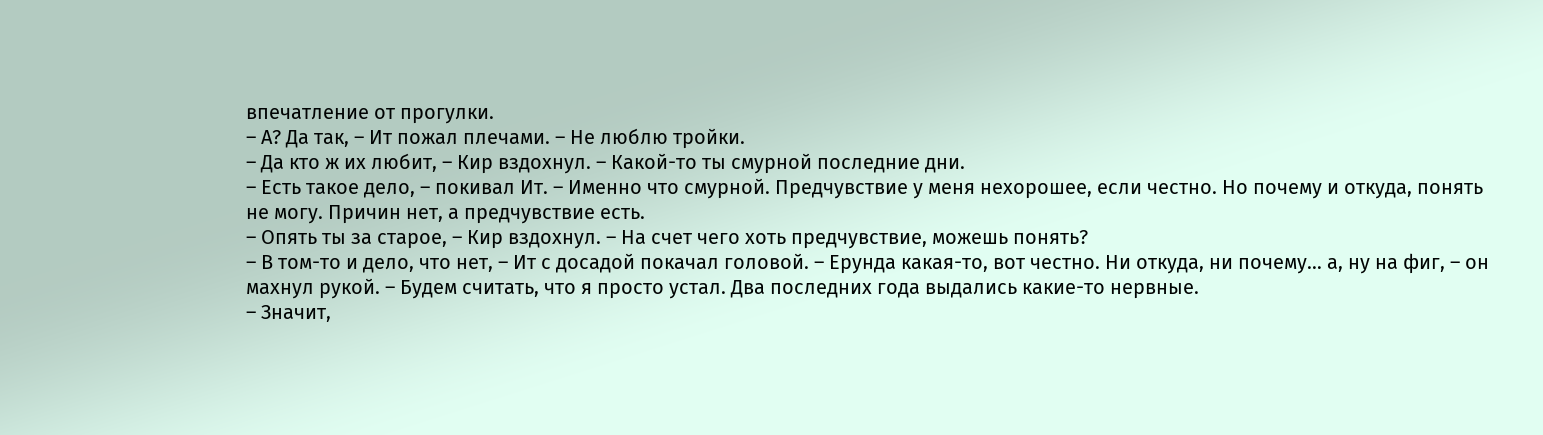впечатление от прогулки.
– А? Да так, – Ит пожал плечами. – Не люблю тройки.
– Да кто ж их любит, – Кир вздохнул. – Какой-то ты смурной последние дни.
– Есть такое дело, – покивал Ит. – Именно что смурной. Предчувствие у меня нехорошее, если честно. Но почему и откуда, понять не могу. Причин нет, а предчувствие есть.
– Опять ты за старое, – Кир вздохнул. – На счет чего хоть предчувствие, можешь понять?
– В том-то и дело, что нет, – Ит с досадой покачал головой. – Ерунда какая-то, вот честно. Ни откуда, ни почему… а, ну на фиг, – он махнул рукой. – Будем считать, что я просто устал. Два последних года выдались какие-то нервные.
– Значит,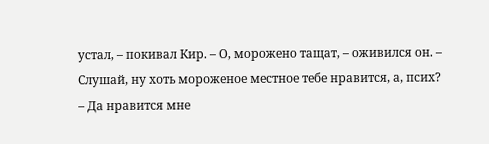устал, – покивал Кир. – О, морожено тащат, – оживился он. – Слушай, ну хоть мороженое местное тебе нравится, а, псих?
– Да нравится мне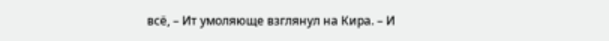всё, – Ит умоляюще взглянул на Кира. – И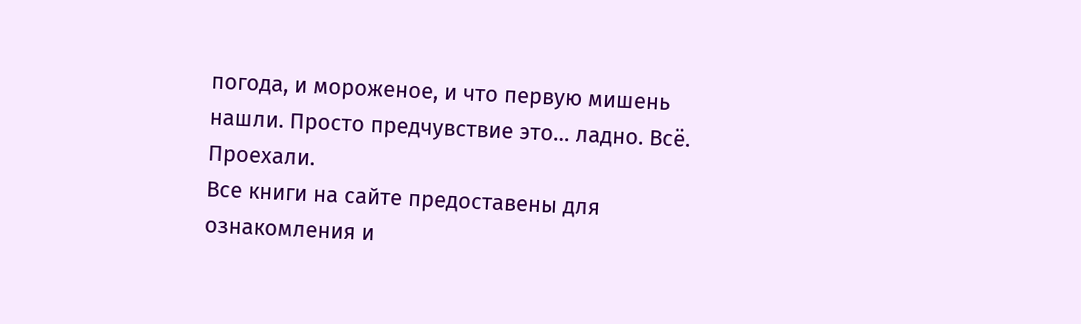погода, и мороженое, и что первую мишень нашли. Просто предчувствие это… ладно. Всё. Проехали.
Все книги на сайте предоставены для ознакомления и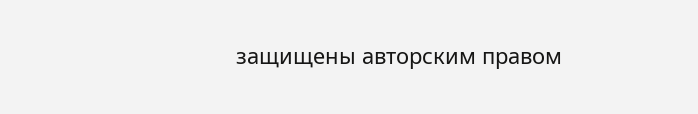защищены авторским правом